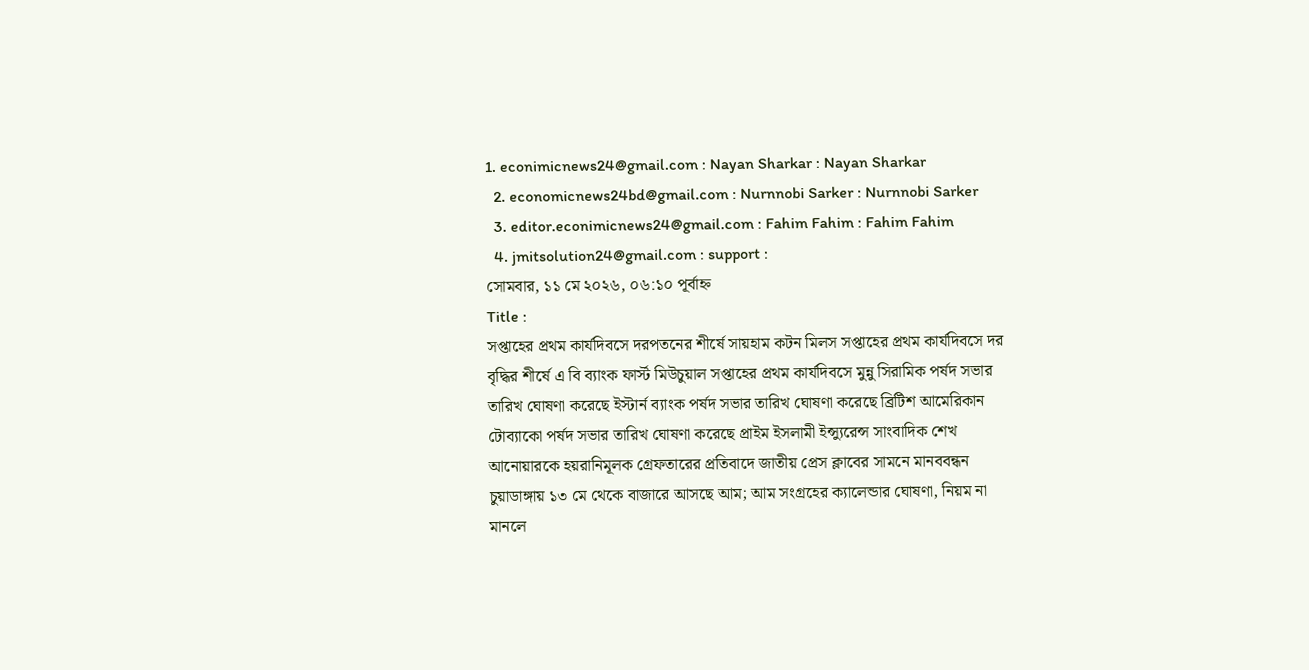1. econimicnews24@gmail.com : Nayan Sharkar : Nayan Sharkar
  2. economicnews24bd@gmail.com : Nurnnobi Sarker : Nurnnobi Sarker
  3. editor.econimicnews24@gmail.com : Fahim Fahim : Fahim Fahim
  4. jmitsolution24@gmail.com : support :
সোমবার, ১১ মে ২০২৬, ০৬:১০ পূর্বাহ্ন
Title :
সপ্তাহের প্রথম কার্যদিবসে দরপতনের শীর্ষে সায়হাম কটন মিলস সপ্তাহের প্রথম কার্যদিবসে দর বৃদ্ধির শীর্ষে এ বি ব্যাংক ফার্স্ট মিউচুয়াল সপ্তাহের প্রথম কার্যদিবসে মুন্নু সিরামিক পর্ষদ সভার তারিখ ঘোষণা করেছে ইস্টার্ন ব্যাংক পর্ষদ সভার তারিখ ঘোষণা করেছে ব্রিটিশ আমেরিকান টোব্যাকো পর্ষদ সভার তারিখ ঘোষণা করেছে প্রাইম ইসলামী ইন্স্যুরেন্স সাংবাদিক শেখ আনোয়ারকে হয়রানিমূলক গ্রেফতারের প্রতিবাদে জাতীয় প্রেস ক্লাবের সামনে মানববন্ধন চুয়াডাঙ্গায় ১৩ মে থেকে বাজারে আসছে আম; আম সংগ্রহের ক্যালেন্ডার ঘোষণা, নিয়ম না মানলে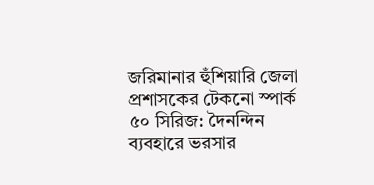জরিমানার হুঁশিয়ারি জেলা প্রশাসকের টেকনো স্পার্ক ৫০ সিরিজ: দৈনন্দিন ব্যবহারে ভরসার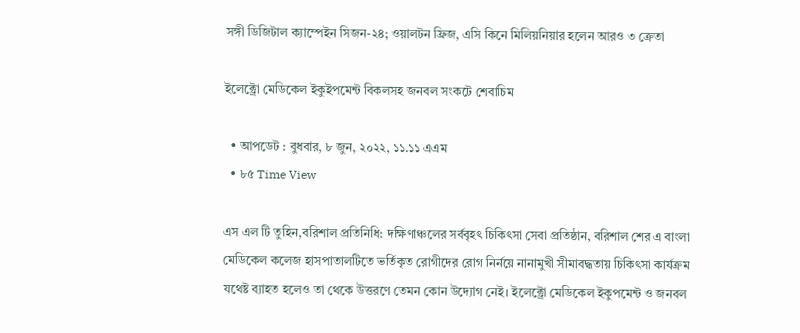সঙ্গী ডিজিটাল ক্যাম্পেইন সিজন-২৪; ওয়ালটন ফ্রিজ, এসি কিনে মিলিয়নিয়ার হলেন আরও ৩ ক্রেতা

ইলেক্ট্রো মেডিকেল ইকুইপমেন্ট বিকলসহ জনবল সংকটে শেবাচিম

  • আপডেট : বুধবার, ৮ জুন, ২০২২, ১১.১১ এএম
  • ৮৫ Time View

এস এল টি তুহিন,বরিশাল প্রতিনিধি: দক্ষিণাঞ্চলের সর্ববৃহৎ চিকিৎসা সেবা প্রতিষ্ঠান, বরিশাল শের এ বাংলা মেডিকেল কলেজ হাসপাতালটিতে ভর্তিকৃত রোগীদের রোগ নির্নয়ে নানামুখী সীমাবদ্ধতায় চিকিৎসা কার্যক্রম যথেষ্ট ব্যাহত হলেও তা থেকে উত্তরণে তেমন কোন উদ্যোগ নেই। ইলেক্ট্রো মেডিকেল ইকুপমেন্ট ও জনবল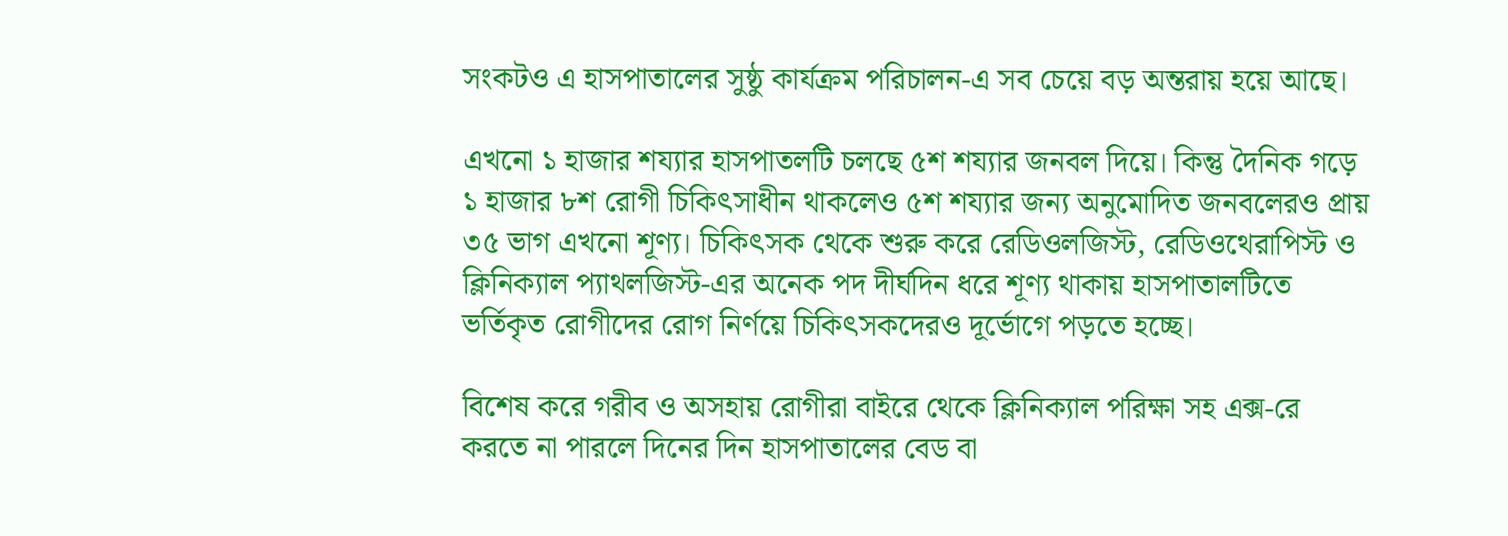সংকটও এ হাসপাতালের সুষ্ঠু কার্যক্রম পরিচালন-এ সব চেয়ে বড় অন্তরায় হয়ে আছে।

এখনো ১ হাজার শয্যার হাসপাতলটি চলছে ৫শ শয্যার জনবল দিয়ে। কিন্তু দৈনিক গড়ে ১ হাজার ৮শ রোগী চিকিৎসাধীন থাকলেও ৫শ শয্যার জন্য অনুমোদিত জনবলেরও প্রায় ৩৫ ভাগ এখনো শূণ্য। চিকিৎসক থেকে শুরু করে রেডিওলজিস্ট, রেডিওথেরাপিস্ট ও ক্লিনিক্যাল প্যাথলজিস্ট-এর অনেক পদ দীর্ঘদিন ধরে শূণ্য থাকায় হাসপাতালটিতে ভর্তিকৃত রোগীদের রোগ নির্ণয়ে চিকিৎসকদেরও দূর্ভোগে পড়তে হচ্ছে।

বিশেষ করে গরীব ও অসহায় রোগীরা বাইরে থেকে ক্লিনিক্যাল পরিক্ষা সহ এক্স-রে করতে না পারলে দিনের দিন হাসপাতালের বেড বা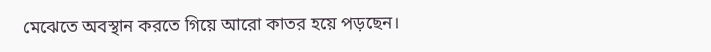মেঝেতে অবস্থান করতে গিয়ে আরো কাতর হয়ে পড়ছেন।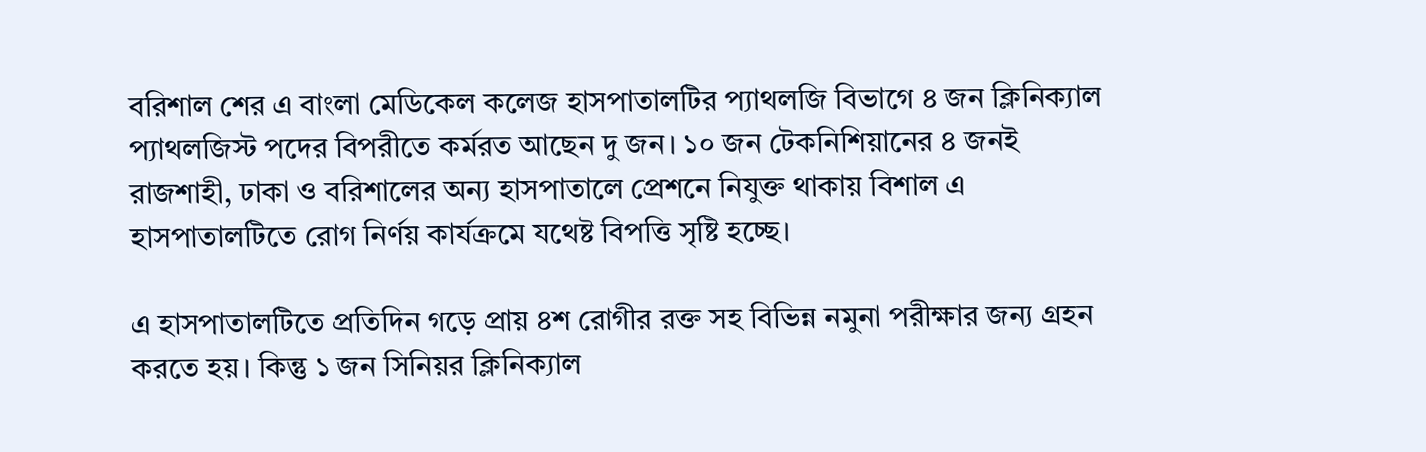বরিশাল শের এ বাংলা মেডিকেল কলেজ হাসপাতালটির প্যাথলজি বিভাগে ৪ জন ক্লিনিক্যাল প্যাথলজিস্ট পদের বিপরীতে কর্মরত আছেন দু জন। ১০ জন টেকনিশিয়ানের ৪ জনই রাজশাহী, ঢাকা ও বরিশালের অন্য হাসপাতালে প্রেশনে নিযুক্ত থাকায় বিশাল এ হাসপাতালটিতে রোগ নির্ণয় কার্যক্রমে যথেষ্ট বিপত্তি সৃষ্টি হচ্ছে।

এ হাসপাতালটিতে প্রতিদিন গড়ে প্রায় ৪শ রোগীর রক্ত সহ বিভিন্ন নমুনা পরীক্ষার জন্য গ্রহন করতে হয়। কিন্তু ১ জন সিনিয়র ক্লিনিক্যাল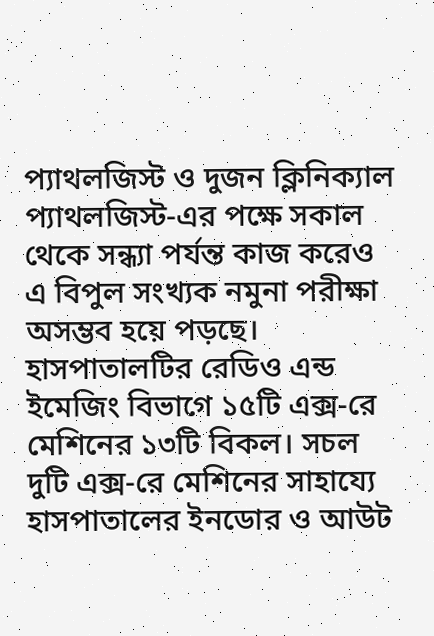প্যাথলজিস্ট ও দুজন ক্লিনিক্যাল প্যাথলজিস্ট-এর পক্ষে সকাল থেকে সন্ধ্যা পর্যন্ত কাজ করেও এ বিপুল সংখ্যক নমুনা পরীক্ষা অসম্ভব হয়ে পড়ছে। হাসপাতালটির রেডিও এন্ড ইমেজিং বিভাগে ১৫টি এক্স-রে মেশিনের ১৩টি বিকল। সচল দুটি এক্স-রে মেশিনের সাহায্যে হাসপাতালের ইনডোর ও আউট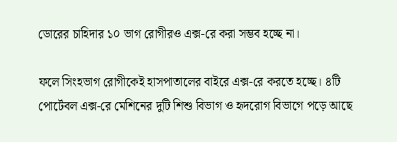ডোরের চাহিদার ১০ ভাগ রোগীরও এক্স-রে করা সম্ভব হচ্ছে না।

ফলে সিংহভাগ রোগীকেই হাসপাতালের বাইরে এক্স-রে করতে হচ্ছে। ৪টি পোর্টেবল এক্স-রে মেশিনের দুটি শিশু বিভাগ ও হৃদরোগ বিভাগে পড়ে আছে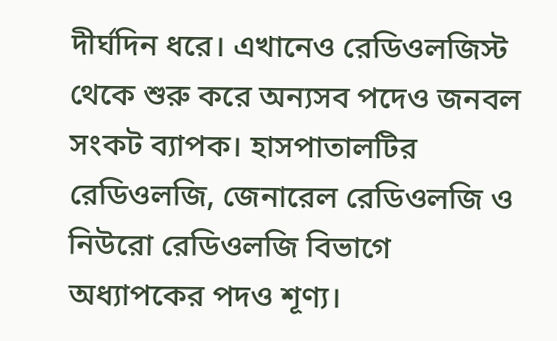দীর্ঘদিন ধরে। এখানেও রেডিওলজিস্ট থেকে শুরু করে অন্যসব পদেও জনবল সংকট ব্যাপক। হাসপাতালটির রেডিওলজি, জেনারেল রেডিওলজি ও নিউরো রেডিওলজি বিভাগে অধ্যাপকের পদও শূণ্য।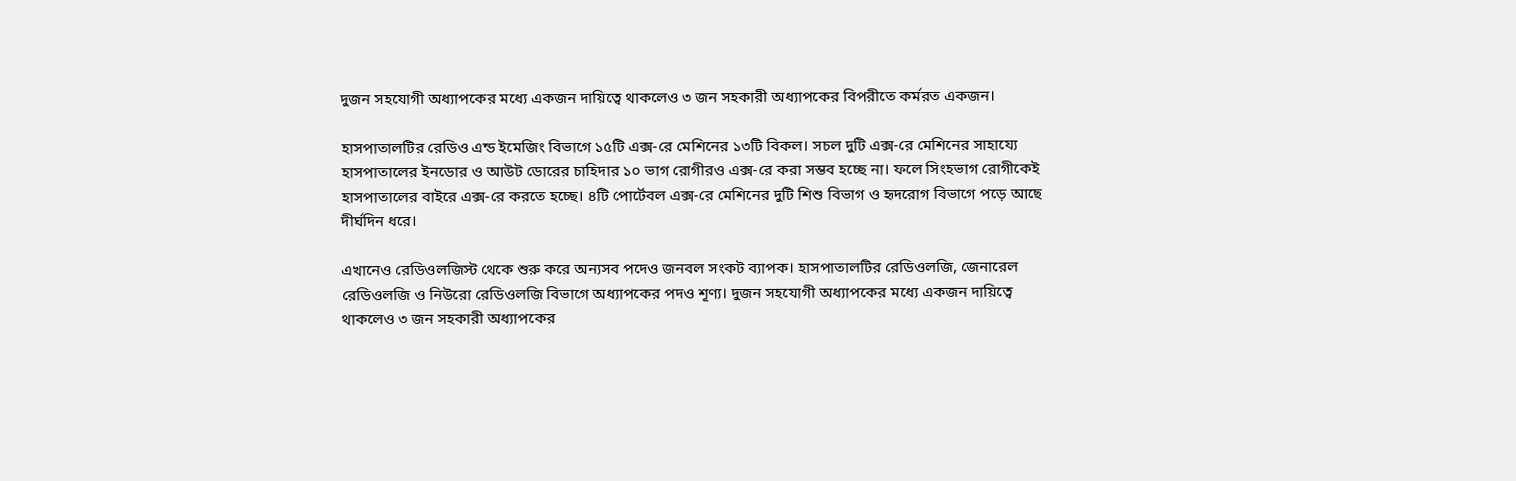দুজন সহযোগী অধ্যাপকের মধ্যে একজন দায়িত্বে থাকলেও ৩ জন সহকারী অধ্যাপকের বিপরীতে কর্মরত একজন।

হাসপাতালটির রেডিও এন্ড ইমেজিং বিভাগে ১৫টি এক্স-রে মেশিনের ১৩টি বিকল। সচল দুটি এক্স-রে মেশিনের সাহায্যে হাসপাতালের ইনডোর ও আউট ডোরের চাহিদার ১০ ভাগ রোগীরও এক্স-রে করা সম্ভব হচ্ছে না। ফলে সিংহভাগ রোগীকেই হাসপাতালের বাইরে এক্স-রে করতে হচ্ছে। ৪টি পোর্টেবল এক্স-রে মেশিনের দুটি শিশু বিভাগ ও হৃদরোগ বিভাগে পড়ে আছে দীর্ঘদিন ধরে।

এখানেও রেডিওলজিস্ট থেকে শুরু করে অন্যসব পদেও জনবল সংকট ব্যাপক। হাসপাতালটির রেডিওলজি, জেনারেল রেডিওলজি ও নিউরো রেডিওলজি বিভাগে অধ্যাপকের পদও শূণ্য। দুজন সহযোগী অধ্যাপকের মধ্যে একজন দায়িত্বে থাকলেও ৩ জন সহকারী অধ্যাপকের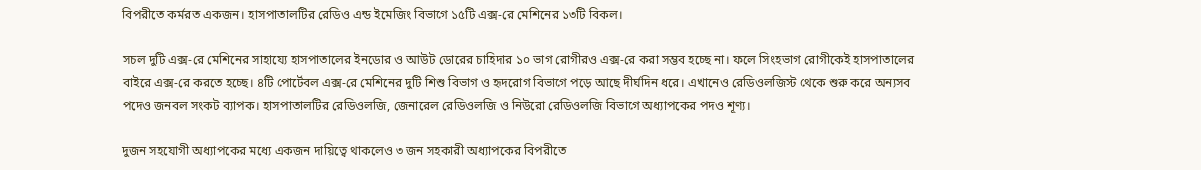বিপরীতে কর্মরত একজন। হাসপাতালটির রেডিও এন্ড ইমেজিং বিভাগে ১৫টি এক্স-রে মেশিনের ১৩টি বিকল।

সচল দুটি এক্স-রে মেশিনের সাহায্যে হাসপাতালের ইনডোর ও আউট ডোরের চাহিদার ১০ ভাগ রোগীরও এক্স-রে করা সম্ভব হচ্ছে না। ফলে সিংহভাগ রোগীকেই হাসপাতালের বাইরে এক্স-রে করতে হচ্ছে। ৪টি পোর্টেবল এক্স-রে মেশিনের দুটি শিশু বিভাগ ও হৃদরোগ বিভাগে পড়ে আছে দীর্ঘদিন ধরে। এখানেও রেডিওলজিস্ট থেকে শুরু করে অন্যসব পদেও জনবল সংকট ব্যাপক। হাসপাতালটির রেডিওলজি, জেনারেল রেডিওলজি ও নিউরো রেডিওলজি বিভাগে অধ্যাপকের পদও শূণ্য।

দুজন সহযোগী অধ্যাপকের মধ্যে একজন দায়িত্বে থাকলেও ৩ জন সহকারী অধ্যাপকের বিপরীতে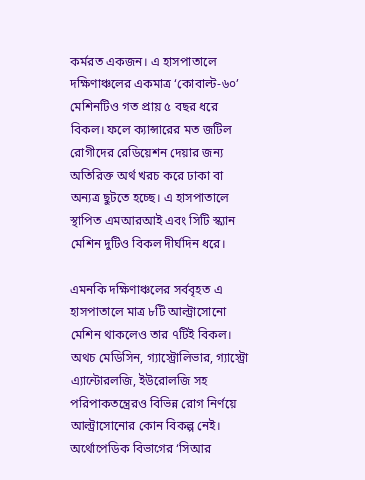কর্মরত একজন। এ হাসপাতালে দক্ষিণাঞ্চলের একমাত্র ‘কোবাল্ট-৬০’ মেশিনটিও গত প্রায় ৫ বছর ধরে বিকল। ফলে ক্যান্সারের মত জটিল রোগীদের রেডিয়েশন দেয়ার জন্য অতিরিক্ত অর্থ খরচ করে ঢাকা বা অন্যত্র ছুটতে হচ্ছে। এ হাসপাতালে স্থাপিত এমআরআই এবং সিটি স্ক্যান মেশিন দুটিও বিকল দীর্ঘদিন ধরে।

এমনকি দক্ষিণাঞ্চলের সর্ববৃহত এ হাসপাতালে মাত্র ৮টি আল্ট্রাসোনো মেশিন থাকলেও তার ৭টিই বিকল। অথচ মেডিসিন, গ্যাস্ট্রোলিভার, গ্যাস্ট্রো এ্যান্টোরলজি, ইউরোলজি সহ পরিপাকতন্ত্রেরও বিভিন্ন রোগ নির্ণয়ে আল্ট্রাসোনোর কোন বিকল্প নেই। অর্থোপেডিক বিভাগের ‘সিআর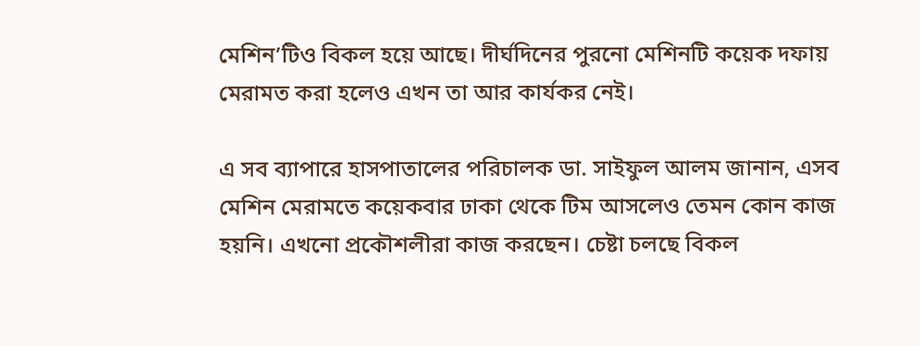মেশিন’টিও বিকল হয়ে আছে। দীর্ঘদিনের পুরনো মেশিনটি কয়েক দফায় মেরামত করা হলেও এখন তা আর কার্যকর নেই।

এ সব ব্যাপারে হাসপাতালের পরিচালক ডা. সাইফুল আলম জানান, এসব মেশিন মেরামতে কয়েকবার ঢাকা থেকে টিম আসলেও তেমন কোন কাজ হয়নি। এখনো প্রকৌশলীরা কাজ করছেন। চেষ্টা চলছে বিকল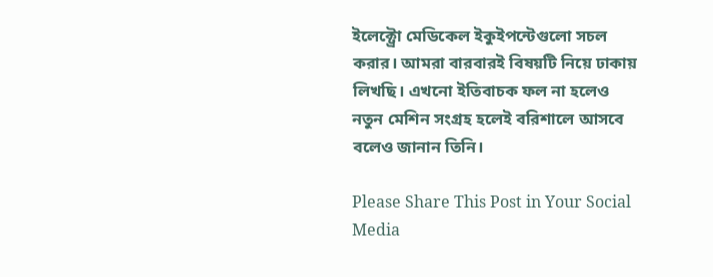ইলেক্ট্রো মেডিকেল ইকুইপন্টেগুলো সচল করার। আমরা বারবারই বিষয়টি নিয়ে ঢাকায় লিখছি। এখনো ইতিবাচক ফল না হলেও নতুন মেশিন সংগ্রহ হলেই বরিশালে আসবে বলেও জানান তিনি।

Please Share This Post in Your Social Media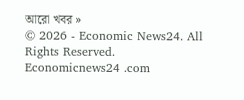আরো খবর »
© 2026 - Economic News24. All Rights Reserved.
Economicnews24 .com